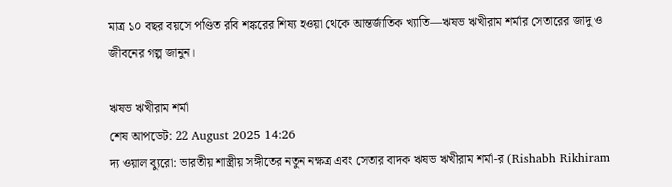মাত্র ১০ বছর বয়সে পণ্ডিত রবি শঙ্করের শিষ্য হওয়া থেকে আন্তর্জাতিক খ্যাতি—ঋষভ ঋখীরাম শর্মার সেতারের জাদু ও জীবনের গল্প জানুন।

ঋষভ ঋখীরাম শর্মা
শেষ আপডেট: 22 August 2025 14:26
দ্য ওয়াল ব্যুরো: ভারতীয় শাস্ত্রীয় সঙ্গীতের নতুন নক্ষত্র এবং সেতার বাদক ঋষভ ঋখীরাম শর্মা-র (Rishabh Rikhiram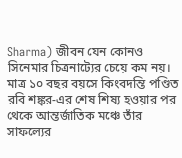Sharma) জীবন যেন কোনও সিনেমার চিত্রনাট্যের চেয়ে কম নয়। মাত্র ১০ বছর বয়সে কিংবদন্তি পণ্ডিত রবি শঙ্কর-এর শেষ শিষ্য হওয়ার পর থেকে আন্তর্জাতিক মঞ্চে তাঁর সাফল্যের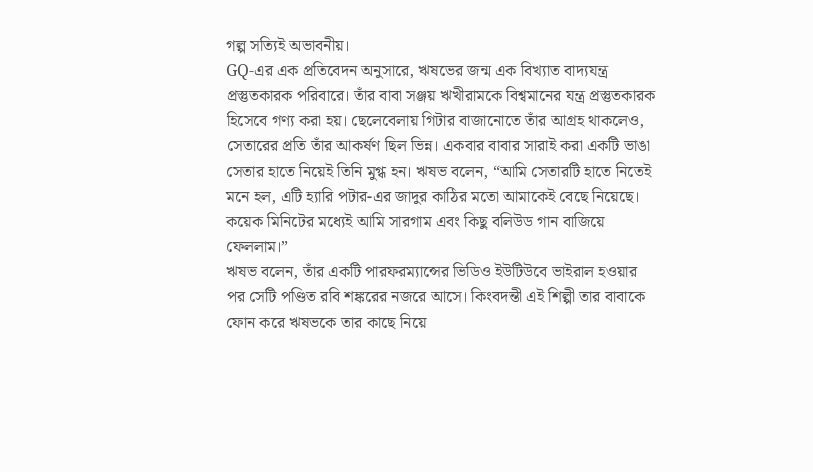গল্প সত্যিই অভাবনীয়।
GQ-এর এক প্রতিবেদন অনুসারে, ঋষভের জন্ম এক বিখ্যাত বাদ্যযন্ত্র প্রস্তুতকারক পরিবারে। তাঁর বাবা সঞ্জয় ঋখীরামকে বিশ্বমানের যন্ত্র প্রস্তুতকারক হিসেবে গণ্য করা হয়। ছেলেবেলায় গিটার বাজানোতে তাঁর আগ্রহ থাকলেও, সেতারের প্রতি তাঁর আকর্ষণ ছিল ভিন্ন। একবার বাবার সারাই করা একটি ভাঙা সেতার হাতে নিয়েই তিনি মুগ্ধ হন। ঋষভ বলেন, “আমি সেতারটি হাতে নিতেই মনে হল, এটি হ্যারি পটার-এর জাদুর কাঠির মতো আমাকেই বেছে নিয়েছে। কয়েক মিনিটের মধ্যেই আমি সারগাম এবং কিছু বলিউড গান বাজিয়ে ফেললাম।”
ঋষভ বলেন, তাঁর একটি পারফরম্যান্সের ভিডিও ইউটিউবে ভাইরাল হওয়ার পর সেটি পণ্ডিত রবি শঙ্করের নজরে আসে। কিংবদন্তী এই শিল্পী তার বাবাকে ফোন করে ঋষভকে তার কাছে নিয়ে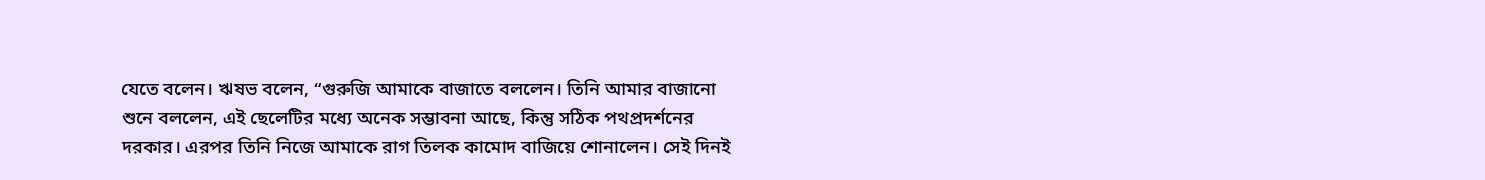যেতে বলেন। ঋষভ বলেন, “গুরুজি আমাকে বাজাতে বললেন। তিনি আমার বাজানো শুনে বললেন, এই ছেলেটির মধ্যে অনেক সম্ভাবনা আছে, কিন্তু সঠিক পথপ্রদর্শনের দরকার। এরপর তিনি নিজে আমাকে রাগ তিলক কামোদ বাজিয়ে শোনালেন। সেই দিনই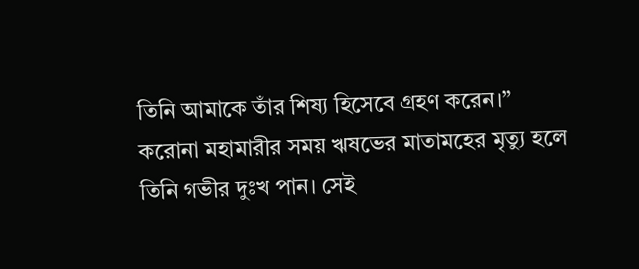তিনি আমাকে তাঁর শিষ্য হিসেবে গ্রহণ করেন।”
করোনা মহামারীর সময় ঋষভের মাতামহের মৃত্যু হলে তিনি গভীর দুঃখ পান। সেই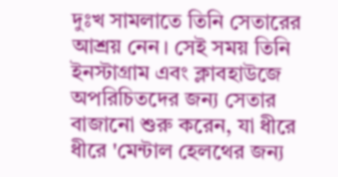দুঃখ সামলাতে তিনি সেতারের আশ্রয় নেন। সেই সময় তিনি ইনস্টাগ্রাম এবং ক্লাবহাউজে অপরিচিতদের জন্য সেতার বাজানো শুরু করেন, যা ধীরে ধীরে 'মেন্টাল হেলথের জন্য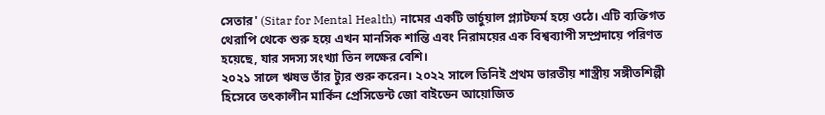সেতার' (Sitar for Mental Health) নামের একটি ভার্চুয়াল প্ল্যাটফর্ম হয়ে ওঠে। এটি ব্যক্তিগত থেরাপি থেকে শুরু হয়ে এখন মানসিক শান্তি এবং নিরাময়ের এক বিশ্বব্যাপী সম্প্রদায়ে পরিণত হয়েছে, যার সদস্য সংখ্যা তিন লক্ষের বেশি।
২০২১ সালে ঋষভ তাঁর ট্যুর শুরু করেন। ২০২২ সালে তিনিই প্রথম ভারতীয় শাস্ত্রীয় সঙ্গীতশিল্পী হিসেবে তৎকালীন মার্কিন প্রেসিডেন্ট জো বাইডেন আয়োজিত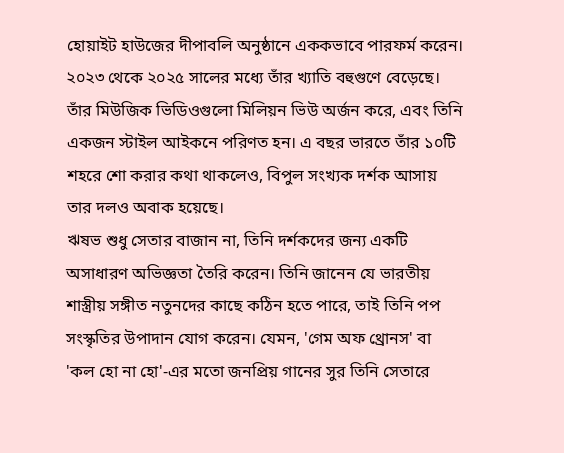হোয়াইট হাউজের দীপাবলি অনুষ্ঠানে এককভাবে পারফর্ম করেন। ২০২৩ থেকে ২০২৫ সালের মধ্যে তাঁর খ্যাতি বহুগুণে বেড়েছে। তাঁর মিউজিক ভিডিওগুলো মিলিয়ন ভিউ অর্জন করে, এবং তিনি একজন স্টাইল আইকনে পরিণত হন। এ বছর ভারতে তাঁর ১০টি শহরে শো করার কথা থাকলেও, বিপুল সংখ্যক দর্শক আসায় তার দলও অবাক হয়েছে।
ঋষভ শুধু সেতার বাজান না, তিনি দর্শকদের জন্য একটি অসাধারণ অভিজ্ঞতা তৈরি করেন। তিনি জানেন যে ভারতীয় শাস্ত্রীয় সঙ্গীত নতুনদের কাছে কঠিন হতে পারে, তাই তিনি পপ সংস্কৃতির উপাদান যোগ করেন। যেমন, 'গেম অফ থ্রোনস' বা 'কল হো না হো'-এর মতো জনপ্রিয় গানের সুর তিনি সেতারে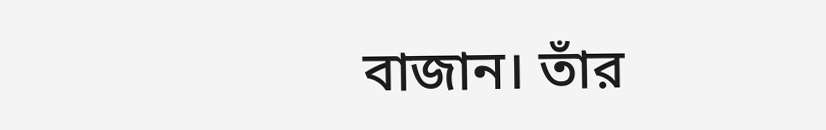বাজান। তাঁর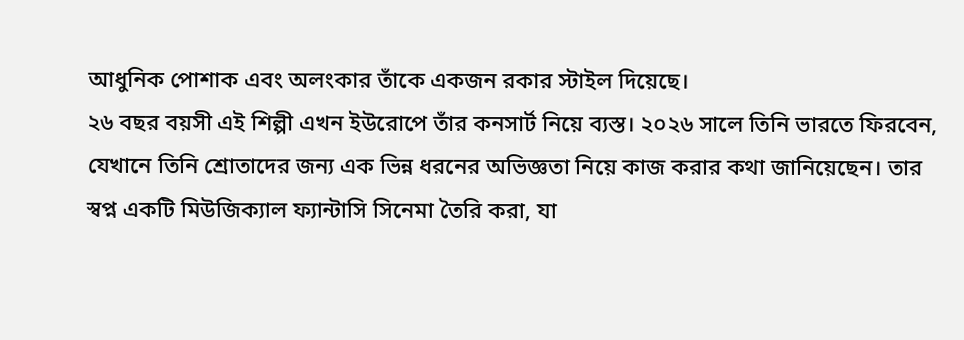আধুনিক পোশাক এবং অলংকার তাঁকে একজন রকার স্টাইল দিয়েছে।
২৬ বছর বয়সী এই শিল্পী এখন ইউরোপে তাঁর কনসার্ট নিয়ে ব্যস্ত। ২০২৬ সালে তিনি ভারতে ফিরবেন, যেখানে তিনি শ্রোতাদের জন্য এক ভিন্ন ধরনের অভিজ্ঞতা নিয়ে কাজ করার কথা জানিয়েছেন। তার স্বপ্ন একটি মিউজিক্যাল ফ্যান্টাসি সিনেমা তৈরি করা, যা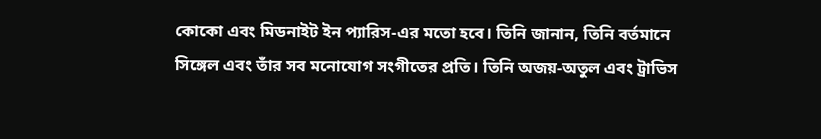কোকো এবং মিডনাইট ইন প্যারিস-এর মতো হবে। তিনি জানান, তিনি বর্তমানে সিঙ্গেল এবং তাঁর সব মনোযোগ সংগীতের প্রতি। তিনি অজয়-অতুল এবং ট্রাভিস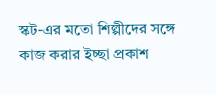স্কট-এর মতো শিল্পীদের সঙ্গে কাজ করার ইচ্ছা প্রকাশ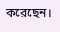করেছেন।